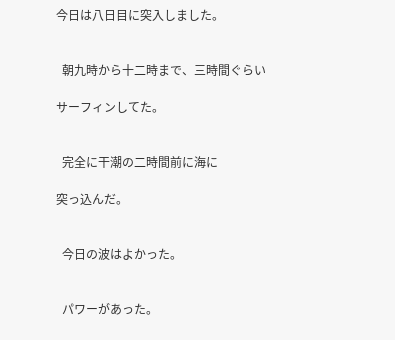今日は八日目に突入しました。


  朝九時から十二時まで、三時間ぐらい

サーフィンしてた。


  完全に干潮の二時間前に海に

突っ込んだ。


  今日の波はよかった。


  パワーがあった。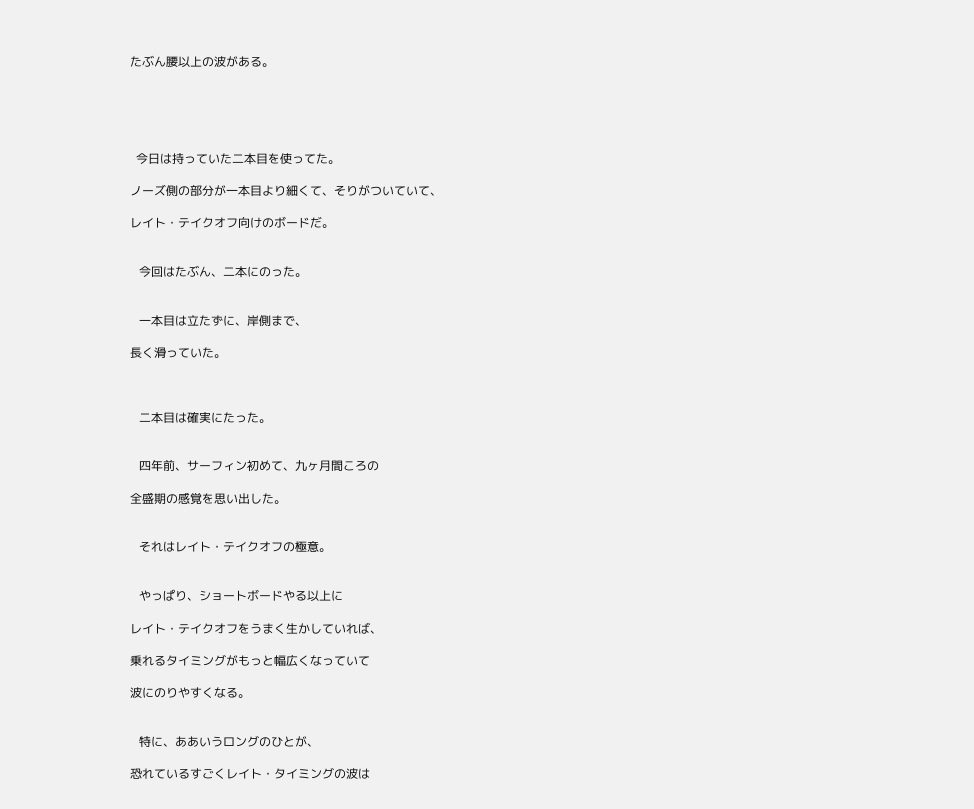たぶん腰以上の波がある。





  今日は持っていた二本目を使ってた。

ノーズ側の部分が一本目より細くて、そりがついていて、

レイト・テイクオフ向けのボードだ。


   今回はたぶん、二本にのった。


   一本目は立たずに、岸側まで、

長く滑っていた。



   二本目は確実にたった。


   四年前、サーフィン初めて、九ヶ月間ころの

全盛期の感覚を思い出した。


   それはレイト・テイクオフの極意。


   やっぱり、ショートボードやる以上に

レイト・テイクオフをうまく生かしていれば、

乗れるタイミングがもっと幅広くなっていて

波にのりやすくなる。


   特に、ああいうロングのひとが、

恐れているすごくレイト・タイミングの波は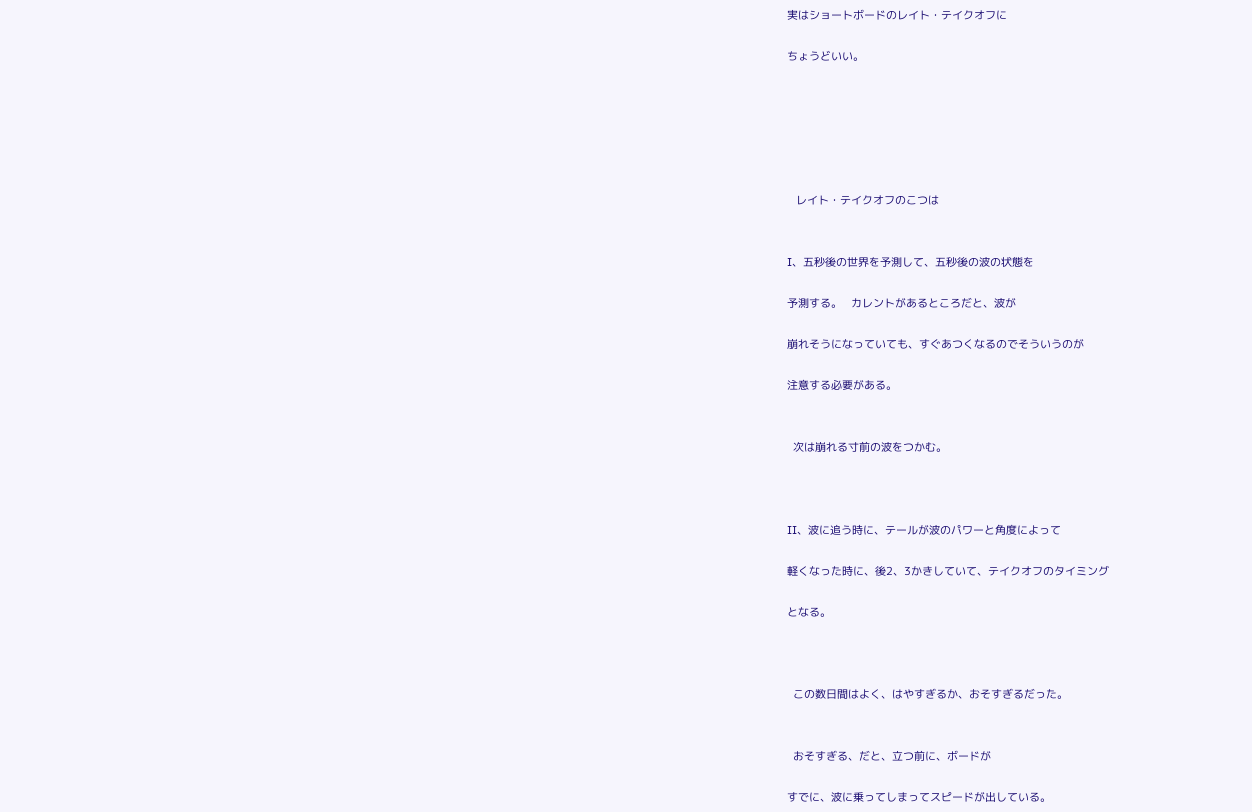実はショートボードのレイト・テイクオフに

ちょうどいい。






   レイト・テイクオフのこつは


I、五秒後の世界を予測して、五秒後の波の状態を

予測する。   カレントがあるところだと、波が

崩れそうになっていても、すぐあつくなるのでそういうのが

注意する必要がある。


  次は崩れる寸前の波をつかむ。



II、波に追う時に、テールが波のパワーと角度によって

軽くなった時に、後2、3かきしていて、テイクオフのタイミング

となる。



  この数日間はよく、はやすぎるか、おそすぎるだった。


  おそすぎる、だと、立つ前に、ボードが

すでに、波に乗ってしまってスピードが出している。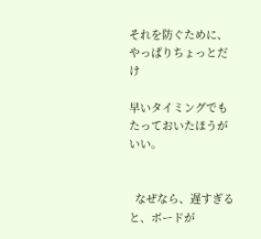それを防ぐために、やっぱりちょっとだけ

早いタイミングでもたっておいたほうがいい。


  なぜなら、遅すぎると、ボードが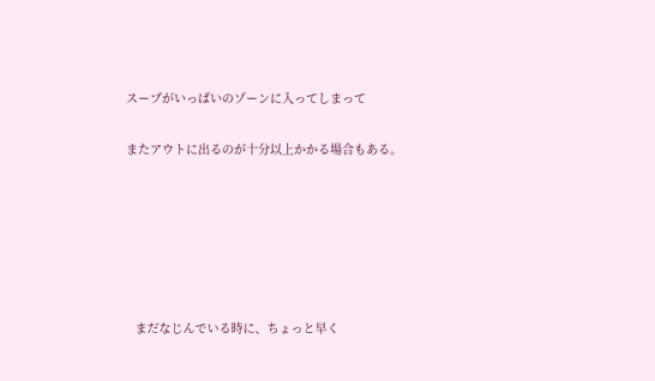スープがいっぱいのゾーンに入ってしまって

またアウトに出るのが十分以上かかる場合もある。






   まだなじんでいる時に、ちょっと早く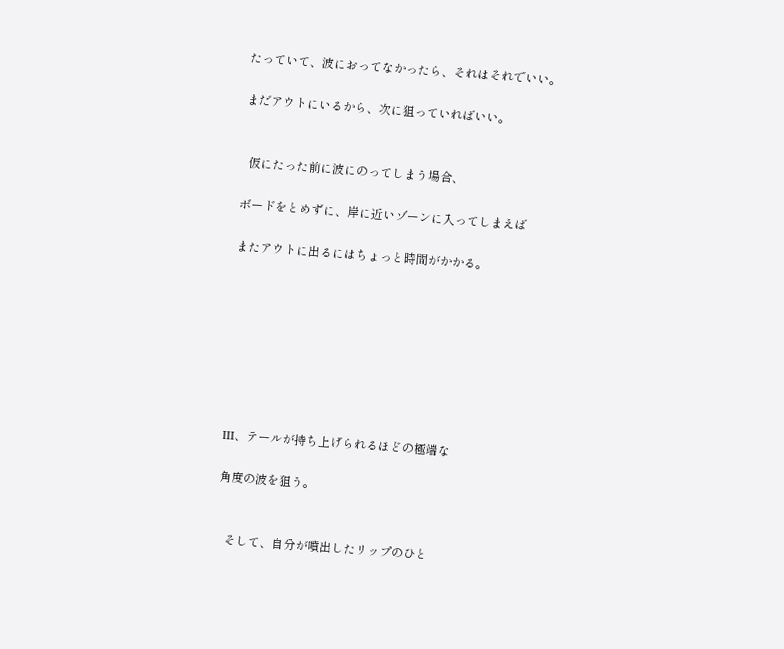たっていて、波におってなかったら、それはそれでいい。

まだアウトにいるから、次に狙っていればいい。


  仮にたった前に波にのってしまう場合、

ボードをとめずに、岸に近いゾーンに入ってしまえば

またアウトに出るにはちょっと時間がかかる。








III、テールが持ち上げられるほどの極端な

角度の波を狙う。


   そして、自分が噴出したリップのひと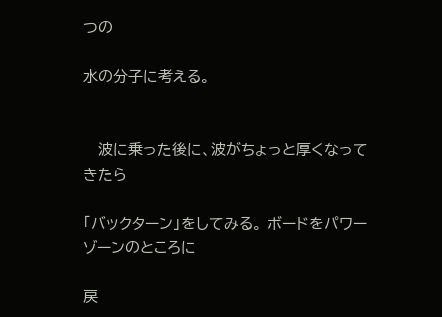つの

水の分子に考える。


   波に乗った後に、波がちょっと厚くなってきたら

「バックターン」をしてみる。 ボードをパワーゾーンのところに

戻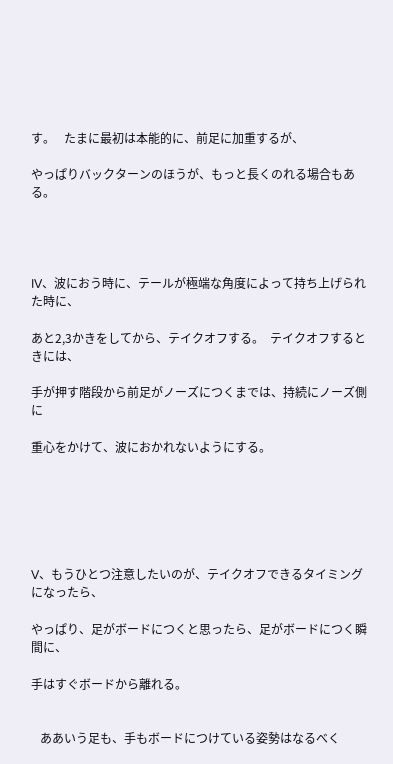す。   たまに最初は本能的に、前足に加重するが、

やっぱりバックターンのほうが、もっと長くのれる場合もある。




IV、波におう時に、テールが極端な角度によって持ち上げられた時に、

あと2,3かきをしてから、テイクオフする。  テイクオフするときには、

手が押す階段から前足がノーズにつくまでは、持続にノーズ側に

重心をかけて、波におかれないようにする。






V、もうひとつ注意したいのが、テイクオフできるタイミングになったら、

やっぱり、足がボードにつくと思ったら、足がボードにつく瞬間に、

手はすぐボードから離れる。


   ああいう足も、手もボードにつけている姿勢はなるべく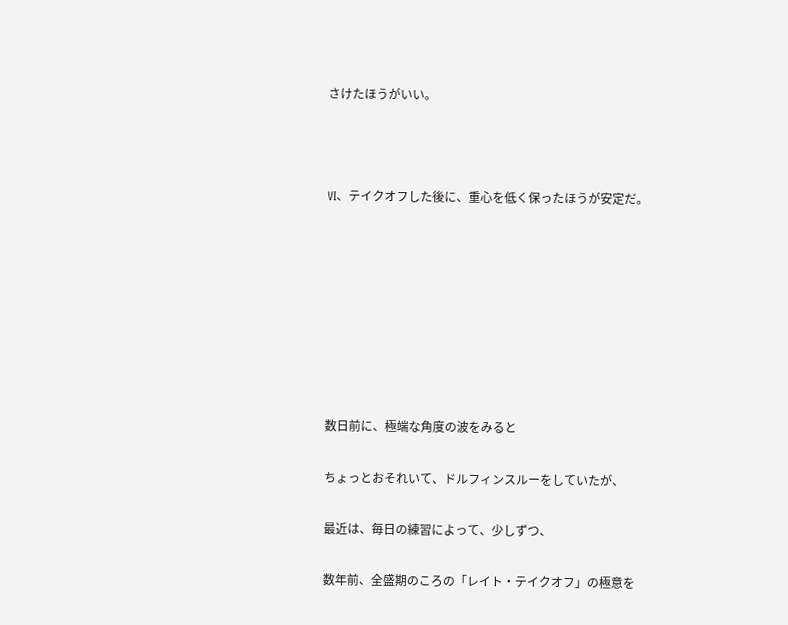さけたほうがいい。



VI、テイクオフした後に、重心を低く保ったほうが安定だ。








数日前に、極端な角度の波をみると

ちょっとおそれいて、ドルフィンスルーをしていたが、

最近は、毎日の練習によって、少しずつ、

数年前、全盛期のころの「レイト・テイクオフ」の極意を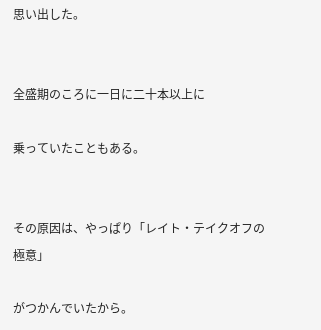思い出した。


全盛期のころに一日に二十本以上に

乗っていたこともある。


その原因は、やっぱり「レイト・テイクオフの極意」

がつかんでいたから。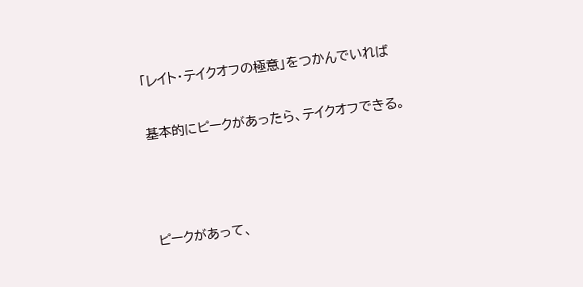「レイト・テイクオフの極意」をつかんでいれば

基本的にピークがあったら、テイクオフできる。



ピークがあって、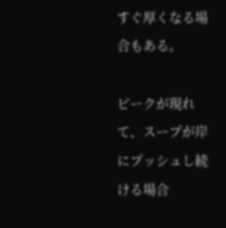すぐ厚くなる場合もある。

ピークが現れて、スープが岸にプッシュし続ける場合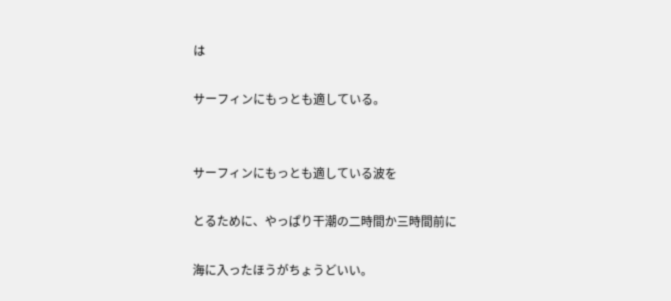は

サーフィンにもっとも適している。


サーフィンにもっとも適している波を

とるために、やっぱり干潮の二時間か三時間前に

海に入ったほうがちょうどいい。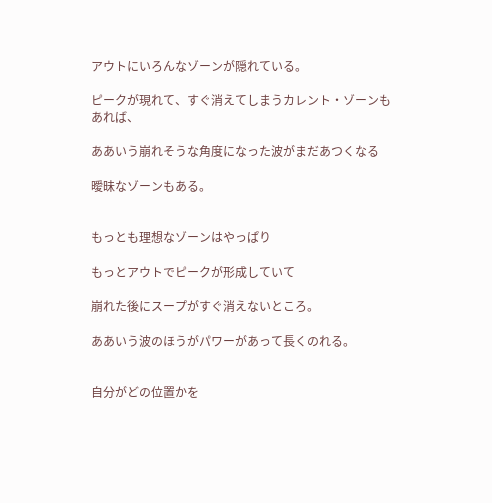アウトにいろんなゾーンが隠れている。

ピークが現れて、すぐ消えてしまうカレント・ゾーンもあれば、

ああいう崩れそうな角度になった波がまだあつくなる

曖昧なゾーンもある。


もっとも理想なゾーンはやっぱり

もっとアウトでピークが形成していて

崩れた後にスープがすぐ消えないところ。

ああいう波のほうがパワーがあって長くのれる。


自分がどの位置かを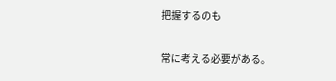把握するのも

常に考える必要がある。